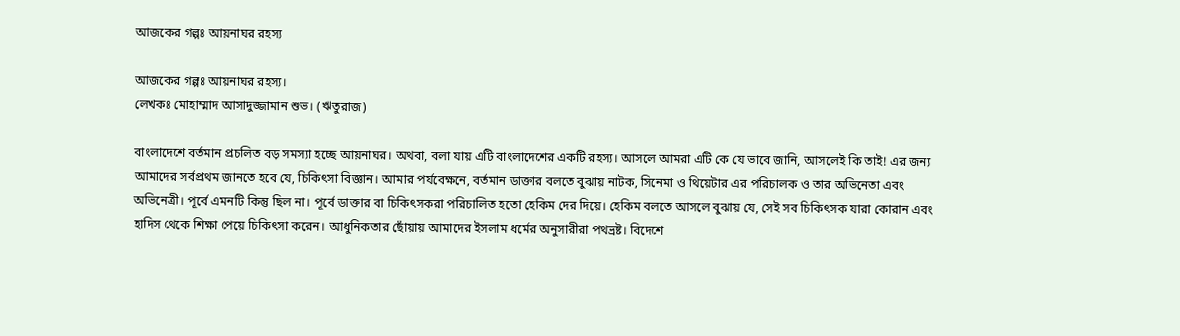আজকের গল্পঃ আয়নাঘর রহস্য

আজকের গল্পঃ আয়নাঘর রহস্য।
লেখকঃ মোহাম্মাদ আসাদুজ্জামান শুভ। (ঋতুরাজ)

বাংলাদেশে বর্তমান প্রচলিত বড় সমস্যা হচ্ছে আয়নাঘর। অথবা, বলা যায় এটি বাংলাদেশের একটি রহস্য। আসলে আমরা এটি কে যে ভাবে জানি, আসলেই কি তাই! এর জন্য আমাদের সর্বপ্রথম জানতে হবে যে, চিকিৎসা বিজ্ঞান। আমার পর্যবেক্ষনে, বর্তমান ডাক্তার বলতে বুঝায় নাটক, সিনেমা ও থিয়েটার এর পরিচালক ও তার অভিনেতা এবং অভিনেত্রী। পূর্বে এমনটি কিন্তু ছিল না। পূর্বে ডাক্তার বা চিকিৎসকরা পরিচালিত হতো হেকিম দের দিয়ে। হেকিম বলতে আসলে বুঝায় যে, সেই সব চিকিৎসক যারা কোরান এবং হাদিস থেকে শিক্ষা পেয়ে চিকিৎসা করেন। আধুনিকতার ছোঁয়ায় আমাদের ইসলাম ধর্মের অনুসারীরা পথভ্রষ্ট। বিদেশে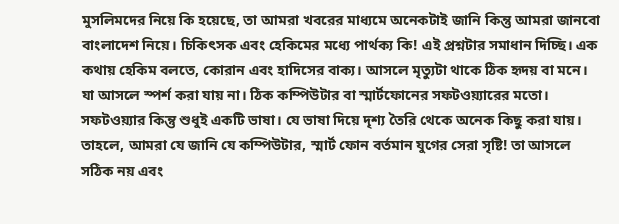মুসলিমদের নিয়ে কি হয়েছে, তা আমরা খবরের মাধ্যমে অনেকটাই জানি কিন্তু আমরা জানবো বাংলাদেশ নিয়ে। চিকিৎসক এবং হেকিমের মধ্যে পার্থক্য কি! এই প্রশ্নটার সমাধান দিচ্ছি। এক কথায় হেকিম বলতে, কোরান এবং হাদিসের বাক্য। আসলে মৃত্যুটা থাকে ঠিক হৃদয় বা মনে। যা আসলে স্পর্শ করা যায় না। ঠিক কম্পিউটার বা স্মার্টফোনের সফটওয়্যারের মতো। সফটওয়্যার কিন্তু শুধুই একটি ভাষা। যে ভাষা দিয়ে দৃশ্য তৈরি থেকে অনেক কিছু করা যায়। তাহলে, আমরা যে জানি যে কম্পিউটার, স্মার্ট ফোন বর্তমান যুগের সেরা সৃষ্টি! তা আসলে সঠিক নয় এবং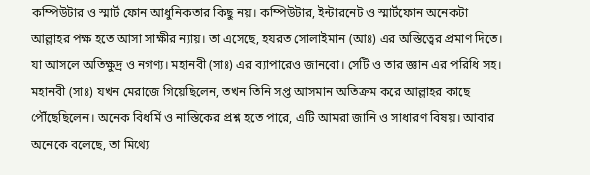কম্পিউটার ও স্মার্ট ফোন আধুনিকতার কিছু নয়। কম্পিউটার, ইন্টারনেট ও স্মার্টফোন অনেকটা আল্লাহর পক্ষ হতে আসা সাক্ষীর ন্যায়। তা এসেছে, হযরত সোলাইমান (আঃ) এর অস্তিত্বের প্রমাণ দিতে। যা আসলে অতিক্ষুদ্র ও নগণ্য। মহানবী (সাঃ) এর ব্যাপারেও জানবো। সেটি ও তার জ্ঞান এর পরিধি সহ। মহানবী (সাঃ) যখন মেরাজে গিয়েছিলেন, তখন তিনি সপ্ত আসমান অতিক্রম করে আল্লাহর কাছে পৌঁছেছিলেন। অনেক বিধর্মি ও নাস্তিকের প্রশ্ন হতে পারে, এটি আমরা জানি ও সাধারণ বিষয়। আবার অনেকে বলেছে, তা মিথ্যে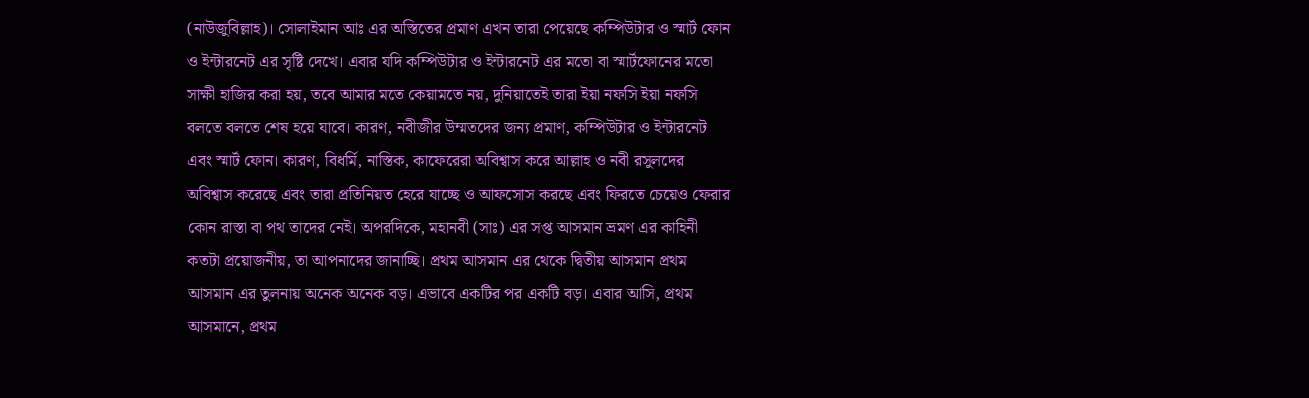(নাউজুবিল্লাহ)। সোলাইমান আঃ এর অস্তিতের প্রমাণ এখন তারা পেয়েছে কম্পিউটার ও স্মার্ট ফোন ও ইন্টারনেট এর সৃষ্টি দেখে। এবার যদি কম্পিউটার ও ইন্টারনেট এর মতো বা স্মার্টফোনের মতো সাক্ষী হাজির করা হয়, তবে আমার মতে কেয়ামতে নয়, দুনিয়াতেই তারা ইয়া নফসি ইয়া নফসি বলতে বলতে শেষ হয়ে যাবে। কারণ, নবীজীর উম্মতদের জন্য প্রমাণ, কম্পিউটার ও ইন্টারনেট এবং স্মার্ট ফোন। কারণ, বিধর্মি, নাস্তিক, কাফেরেরা অবিশ্বাস করে আল্লাহ ও নবী রসুলদের অবিশ্বাস করেছে এবং তারা প্রতিনিয়ত হেরে যাচ্ছে ও আফসোস করছে এবং ফিরতে চেয়েও ফেরার কোন রাস্তা বা পথ তাদের নেই। অপরদিকে, মহানবী (সাঃ) এর সপ্ত আসমান ভ্রমণ এর কাহিনী কতটা প্রয়োজনীয়, তা আপনাদের জানাচ্ছি। প্রথম আসমান এর থেকে দ্বিতীয় আসমান প্রথম আসমান এর তুলনায় অনেক অনেক বড়। এভাবে একটির পর একটি বড়। এবার আসি, প্রথম আসমানে, প্রথম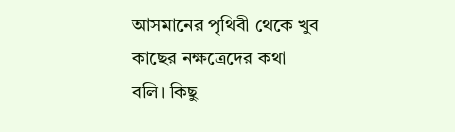আসমানের পৃথিবী থেকে খুব কাছের নক্ষত্রেদের কথা বলি। কিছু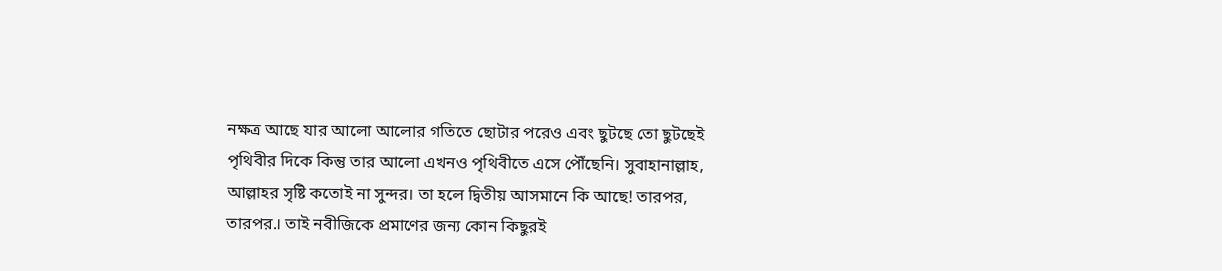নক্ষত্র আছে যার আলো আলোর গতিতে ছোটার পরেও এবং ছুটছে তো ছুটছেই পৃথিবীর দিকে কিন্তু তার আলো এখনও পৃথিবীতে এসে পৌঁছেনি। সুবাহানাল্লাহ, আল্লাহর সৃষ্টি কতোই না সুন্দর। তা হলে দ্বিতীয় আসমানে কি আছে! তারপর, তারপর.। তাই নবীজিকে প্রমাণের জন্য কোন কিছুরই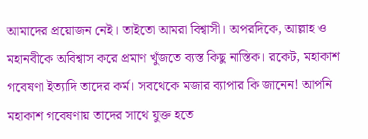আমাদের প্রয়োজন নেই। তাইতো আমরা বিশ্বাসী। অপরদিকে, আল্লাহ ও মহানবীকে অবিশ্বাস করে প্রমাণ খুঁজতে ব্যস্ত কিছু নাস্তিক। রকেট, মহাকাশ গবেষণা ইত্যাদি তাদের কর্ম। সবথেকে মজার ব্যাপার কি জানেন! আপনি মহাকাশ গবেষণায় তাদের সাথে যুক্ত হতে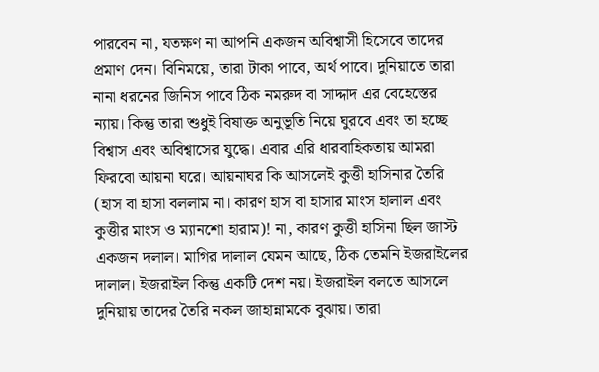পারবেন না, যতক্ষণ না আপনি একজন অবিশ্বাসী হিসেবে তাদের প্রমাণ দেন। বিনিময়ে, তারা টাকা পাবে, অর্থ পাবে। দুনিয়াতে তারা নানা ধরনের জিনিস পাবে ঠিক নমরুদ বা সাদ্দাদ এর বেহেস্তের ন্যায়। কিন্তু তারা শুধুই বিষাক্ত অনুভূতি নিয়ে ঘুরবে এবং তা হচ্ছে বিশ্বাস এবং অবিশ্বাসের যুদ্ধে। এবার এরি ধারবাহিকতায় আমরা ফিরবো আয়না ঘরে। আয়নাঘর কি আসলেই কুত্তী হাসিনার তৈরি (হাস বা হাসা বললাম না। কারণ হাস বা হাসার মাংস হালাল এবং কুত্তীর মাংস ও ম্যানশো হারাম)! না, কারণ কুত্তী হাসিনা ছিল জাস্ট একজন দলাল। মাগির দালাল যেমন আছে, ঠিক তেমনি ইজরাইলের দালাল। ইজরাইল কিন্তু একটি দেশ নয়। ইজরাইল বলতে আসলে দুনিয়ায় তাদের তৈরি নকল জাহান্নামকে বুঝায়। তারা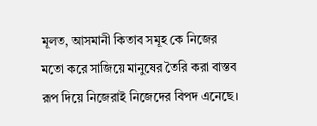মূলত, আসমানী কিতাব সমূহ কে নিজের মতো করে সাজিয়ে মানুষের তৈরি করা বাস্তব রূপ দিয়ে নিজেরাই নিজেদের বিপদ এনেছে।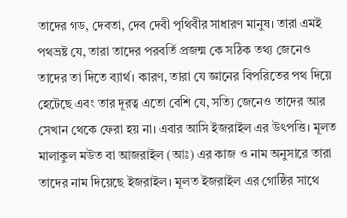তাদের গড, দেবতা, দেব দেবী পৃথিবীর সাধারণ মানুষ। তারা এমই পথভ্রষ্ট যে, তারা তাদের পরবর্তি প্রজন্ম কে সঠিক তথ্য জেনেও তাদের তা দিতে ব্যার্থ। কারণ, তারা যে জ্ঞানের বিপরিতের পথ দিয়ে হেটেছে এবং তার দূরত্ব এতো বেশি যে, সত্যি জেনেও তাদের আর সেখান থেকে ফেরা হয় না। এবার আসি ইজরাইল এর উৎপত্তি। মূলত মালাকুল মউত বা আজরাইল (আঃ) এর কাজ ও নাম অনুসারে তারা তাদের নাম দিয়েছে ইজরাইল। মূলত ইজরাইল এর গোষ্ঠির সাথে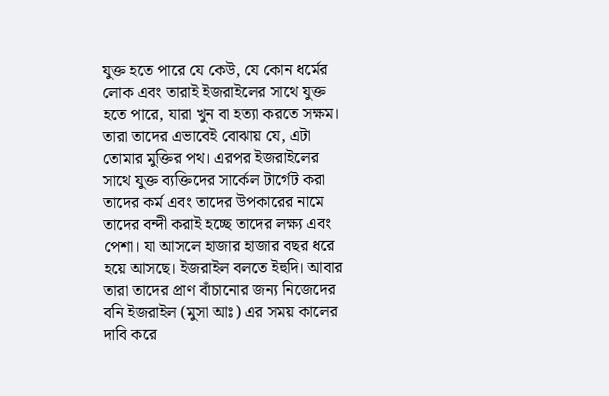যুক্ত হতে পারে যে কেউ, যে কোন ধর্মের লোক এবং তারাই ইজরাইলের সাথে যুক্ত হতে পারে, যারা খুন বা হত্যা করতে সক্ষম। তারা তাদের এভাবেই বোঝায় যে, এটা তোমার মুক্তির পথ। এরপর ইজরাইলের সাথে যুক্ত ব্যক্তিদের সার্কেল টার্গেট করা তাদের কর্ম এবং তাদের উপকারের নামে তাদের বন্দী করাই হচ্ছে তাদের লক্ষ্য এবং পেশা। যা আসলে হাজার হাজার বছর ধরে হয়ে আসছে। ইজরাইল বলতে ইহুদি। আবার তারা তাদের প্রাণ বাঁচানোর জন্য নিজেদের বনি ইজরাইল (মুসা আঃ) এর সময় কালের দাবি করে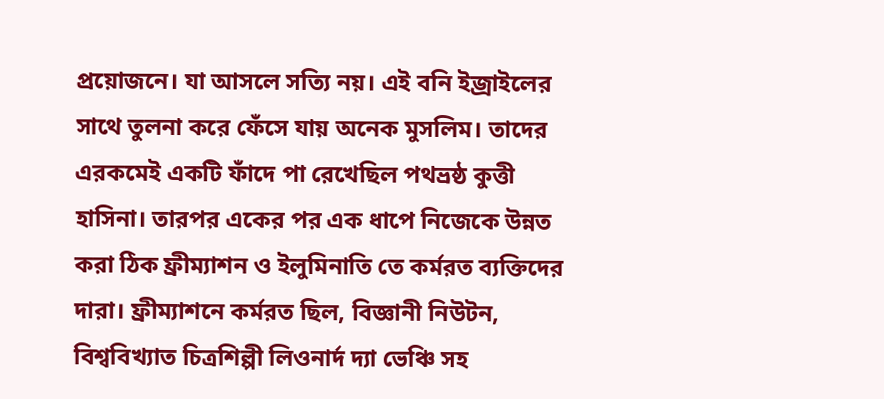প্রয়োজনে। যা আসলে সত্যি নয়। এই বনি ইজ্রাইলের সাথে তুলনা করে ফেঁসে যায় অনেক মুসলিম। তাদের এরকমেই একটি ফাঁদে পা রেখেছিল পথভ্রষ্ঠ কুত্তী হাসিনা। তারপর একের পর এক ধাপে নিজেকে উন্নত করা ঠিক ফ্রীম্যাশন ও ইলুমিনাতি তে কর্মরত ব্যক্তিদের দারা। ফ্রীম্যাশনে কর্মরত ছিল, বিজ্ঞানী নিউটন, বিশ্ববিখ্যাত চিত্রশিল্পী লিওনার্দ দ্যা ভেঞ্চি সহ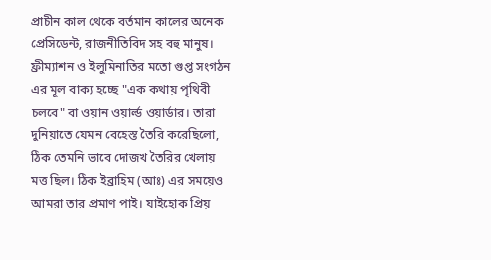প্রাচীন কাল থেকে বর্তমান কালের অনেক প্রেসিডেন্ট, রাজনীতিবিদ সহ বহু মানুষ। ফ্রীম্যাশন ও ইলুমিনাতির মতো গুপ্ত সংগঠন এর মূল বাক্য হচ্ছে "এক কথায় পৃথিবী চলবে" বা ওয়ান ওয়ার্ল্ড ওয়ার্ডার। তারা দুনিয়াতে যেমন বেহেস্ত তৈরি করেছিলো, ঠিক তেমনি ভাবে দোজখ তৈরির খেলায় মত্ত ছিল। ঠিক ইব্রাহিম (আঃ) এর সময়েও আমরা তার প্রমাণ পাই। যাইহোক প্রিয়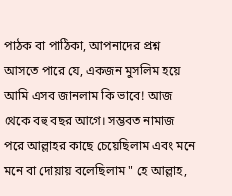পাঠক বা পাঠিকা, আপনাদের প্রশ্ন আসতে পারে যে, একজন মুসলিম হয়ে আমি এসব জানলাম কি ভাবে! আজ থেকে বহু বছর আগে। সম্ভবত নামাজ পরে আল্লাহর কাছে চেয়েছিলাম এবং মনে মনে বা দোয়ায় বলেছিলাম " হে আল্লাহ,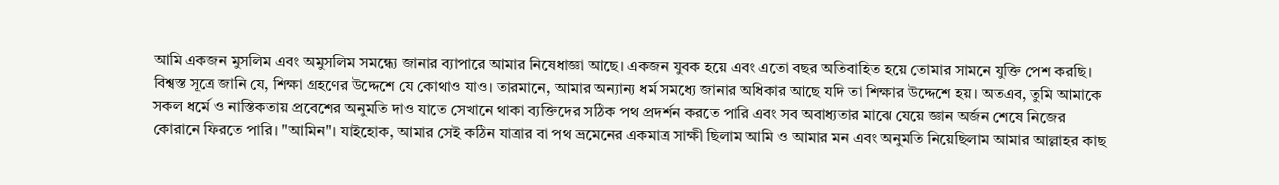আমি একজন মুসলিম এবং অমুসলিম সমন্ধ্যে জানার ব্যাপারে আমার নিষেধাজ্ঞা আছে। একজন যুবক হয়ে এবং এতো বছর অতিবাহিত হয়ে তোমার সামনে যুক্তি পেশ করছি। বিশ্বস্ত সূত্রে জানি যে, শিক্ষা গ্রহণের উদ্দেশে যে কোথাও যাও। তারমানে, আমার অন্যান্য ধর্ম সমধ্যে জানার অধিকার আছে যদি তা শিক্ষার উদ্দেশে হয়। অতএব, তুমি আমাকে সকল ধর্মে ও নাস্তিকতায় প্রবেশের অনুমতি দাও যাতে সেখানে থাকা ব্যক্তিদের সঠিক পথ প্রদর্শন করতে পারি এবং সব অবাধ্যতার মাঝে যেয়ে জ্ঞান অর্জন শেষে নিজের কোরানে ফিরতে পারি। "আমিন"। যাইহোক, আমার সেই কঠিন যাত্রার বা পথ ভ্রমেনের একমাত্র সাক্ষী ছিলাম আমি ও আমার মন এবং অনুমতি নিয়েছিলাম আমার আল্লাহর কাছ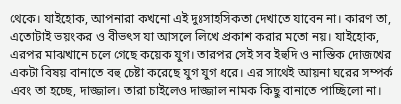থেকে। যাইহোক, আপনারা কখনো এই দুঃসাহসিকতা দেখাতে যাবেন না। কারণ তা, এতোটাই ভয়ংকর ও বীভৎস যা আসলে লিখে প্রকাশ করার মতো নয়। যাইহোক, এরপর মাঝখানে চলে গেছে কয়েক যুগ। তারপর সেই সব ইহুদি ও নাস্তিক দোজখের একটা বিষয় বানাতে বহু চেষ্টা করেছে যুগ যুগ ধরে। এর সাথেই আয়না ঘরের সম্পর্ক এবং তা হচ্ছে, দাজ্জাল। তারা চাইলেও দাজ্জাল নামক কিছু বানাতে পাচ্ছিলো না।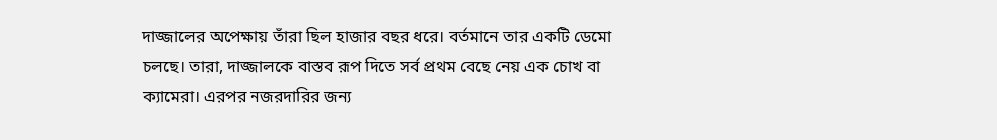দাজ্জালের অপেক্ষায় তাঁরা ছিল হাজার বছর ধরে। বর্তমানে তার একটি ডেমো চলছে। তারা, দাজ্জালকে বাস্তব রূপ দিতে সর্ব প্রথম বেছে নেয় এক চোখ বা ক্যামেরা। এরপর নজরদারির জন্য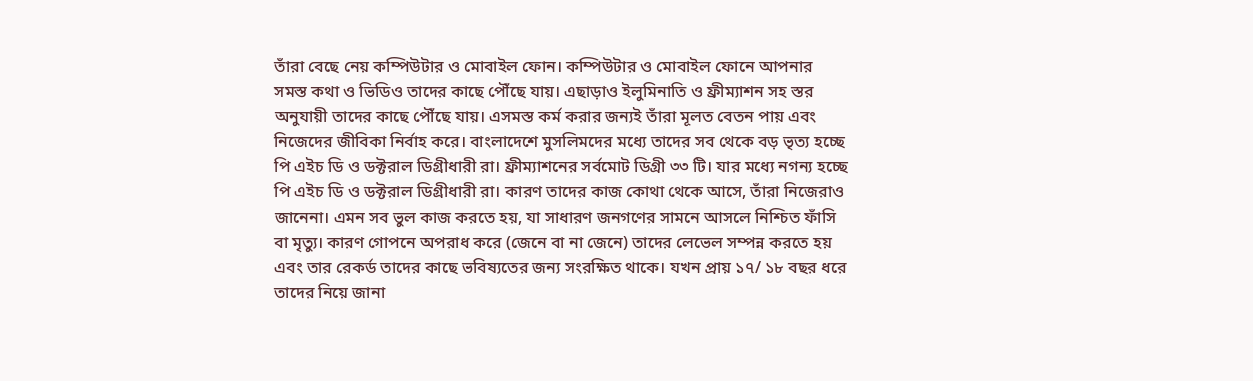তাঁরা বেছে নেয় কম্পিউটার ও মোবাইল ফোন। কম্পিউটার ও মোবাইল ফোনে আপনার সমস্ত কথা ও ভিডিও তাদের কাছে পৌঁছে যায়। এছাড়াও ইলুমিনাতি ও ফ্রীম্যাশন সহ স্তর অনুযায়ী তাদের কাছে পৌঁছে যায়। এসমস্ত কর্ম করার জন্যই তাঁরা মূলত বেতন পায় এবং নিজেদের জীবিকা নির্বাহ করে। বাংলাদেশে মুসলিমদের মধ্যে তাদের সব থেকে বড় ভৃত্য হচ্ছে পি এইচ ডি ও ডক্টরাল ডিগ্রীধারী রা। ফ্রীম্যাশনের সর্বমোট ডিগ্রী ৩৩ টি। যার মধ্যে নগন্য হচ্ছে পি এইচ ডি ও ডক্টরাল ডিগ্রীধারী রা। কারণ তাদের কাজ কোথা থেকে আসে, তাঁরা নিজেরাও জানেনা। এমন সব ভুল কাজ করতে হয়, যা সাধারণ জনগণের সামনে আসলে নিশ্চিত ফাঁসি বা মৃত্যু। কারণ গোপনে অপরাধ করে (জেনে বা না জেনে) তাদের লেভেল সম্পন্ন করতে হয় এবং তার রেকর্ড তাদের কাছে ভবিষ্যতের জন্য সংরক্ষিত থাকে। যখন প্রায় ১৭/ ১৮ বছর ধরে তাদের নিয়ে জানা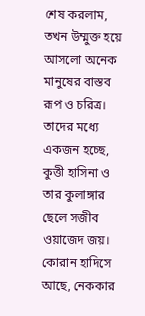শেষ করলাম, তখন উম্মুক্ত হয়ে আসলো অনেক মানুষের বাস্তব রূপ ও চরিত্র। তাদের মধ্যে একজন হচ্ছে, কুত্তী হাসিনা ও তার কুলাঙ্গার ছেলে সজীব ওয়াজেদ জয়। কোরান হাদিসে আছে, নেককার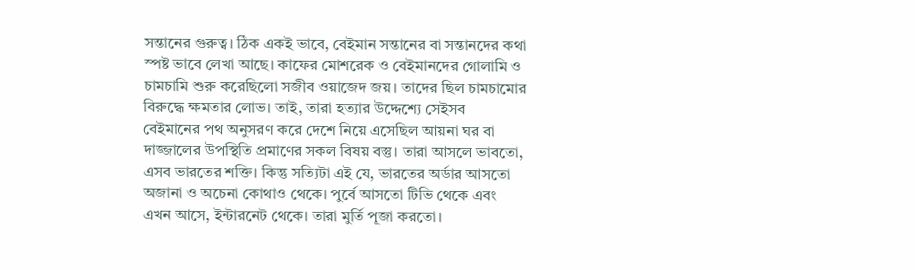সন্তানের গুরুত্ব। ঠিক একই ভাবে, বেইমান সন্তানের বা সন্তানদের কথা স্পষ্ট ভাবে লেখা আছে। কাফের মোশরেক ও বেইমানদের গোলামি ও চামচামি শুরু করেছিলো সজীব ওয়াজেদ জয়। তাদের ছিল চামচামোর বিরুদ্ধে ক্ষমতার লোভ। তাই, তারা হত্যার উদ্দেশ্যে সেইসব বেইমানের পথ অনুসরণ করে দেশে নিয়ে এসেছিল আয়না ঘর বা দাজ্জালের উপস্থিতি প্রমাণের সকল বিষয় বস্তু। তারা আসলে ভাবতো, এসব ভারতের শক্তি। কিন্তু সত্যিটা এই যে, ভারতের অর্ডার আসতো অজানা ও অচেনা কোথাও থেকে। পুর্বে আসতো টিভি থেকে এবং এখন আসে, ইন্টারনেট থেকে। তারা মুর্তি পূজা করতো।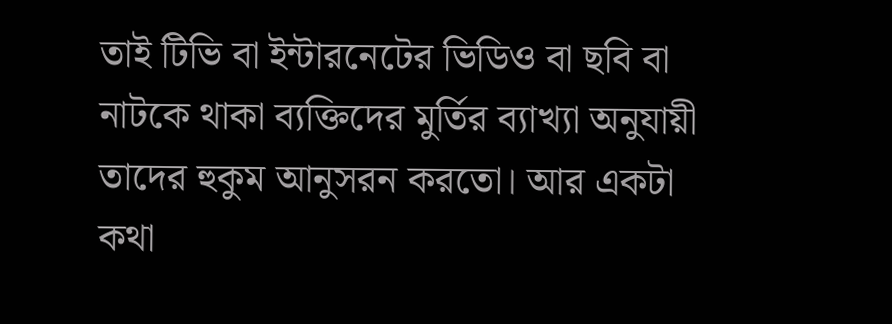তাই টিভি বা ইন্টারনেটের ভিডিও বা ছবি বা নাটকে থাকা ব্যক্তিদের মুর্তির ব্যাখ্যা অনুযায়ী তাদের হুকুম আনুসরন করতো। আর একটা কথা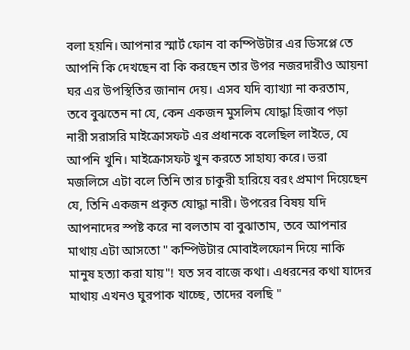বলা হয়নি। আপনার স্মার্ট ফোন বা কম্পিউটার এর ডিসপ্লে তে আপনি কি দেখছেন বা কি করছেন তার উপর নজরদারীও আয়না ঘর এর উপস্থিতির জানান দেয়। এসব যদি ব্যাখ্যা না করতাম, তবে বুঝতেন না যে, কেন একজন মুসলিম যোদ্ধা হিজাব পড়া নারী সরাসরি মাইক্রোসফট এর প্রধানকে বলেছিল লাইভে, যে আপনি খুনি। মাইক্রোসফট খুন করতে সাহায্য করে। ভরা মজলিসে এটা বলে তিনি তার চাকুরী হারিয়ে বরং প্রমাণ দিয়েছেন যে, তিনি একজন প্রকৃত যোদ্ধা নারী। উপরের বিষয় যদি আপনাদের স্পষ্ট করে না বলতাম বা বুঝাতাম, তবে আপনার মাথায় এটা আসতো " কম্পিউটার মোবাইলফোন দিয়ে নাকি মানুষ হত্যা করা যায়"! যত সব বাজে কথা। এধরনের কথা যাদের মাথায় এখনও ঘুরপাক খাচ্ছে, তাদের বলছি "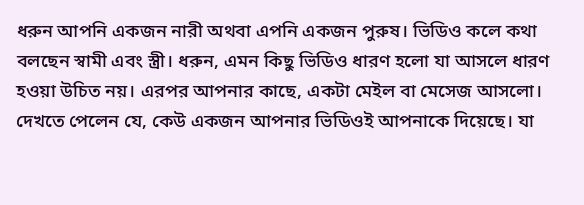ধরুন আপনি একজন নারী অথবা এপনি একজন পুরুষ। ভিডিও কলে কথা বলছেন স্বামী এবং স্ত্রী। ধরুন, এমন কিছু ভিডিও ধারণ হলো যা আসলে ধারণ হওয়া উচিত নয়। এরপর আপনার কাছে, একটা মেইল বা মেসেজ আসলো। দেখতে পেলেন যে, কেউ একজন আপনার ভিডিওই আপনাকে দিয়েছে। যা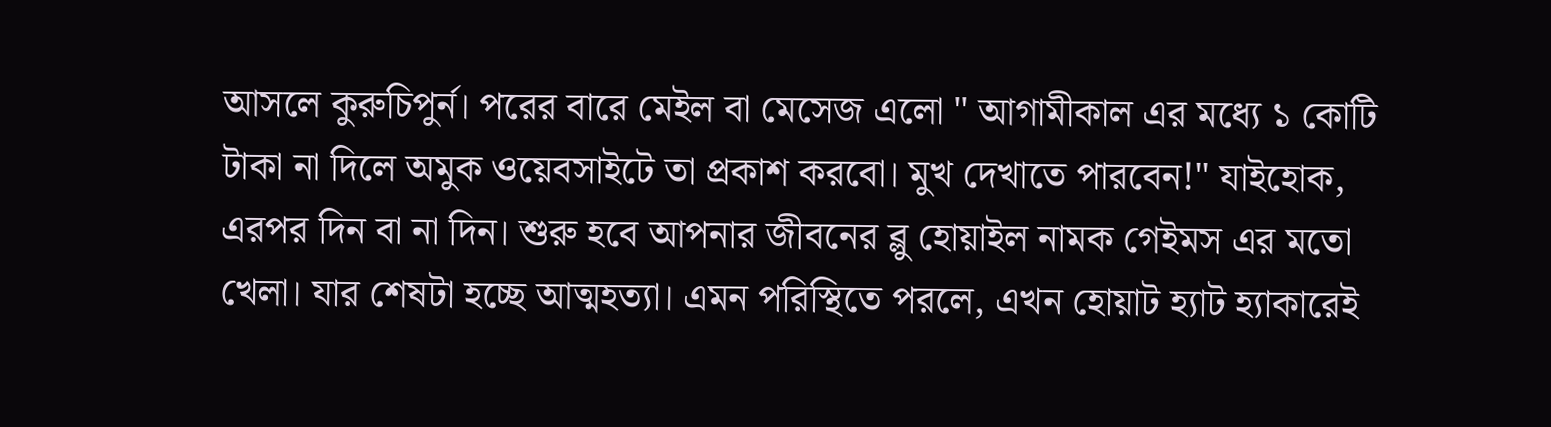আসলে কুরুচিপুর্ন। পরের বারে মেইল বা মেসেজ এলো " আগামীকাল এর মধ্যে ১ কোটি টাকা না দিলে অমুক ওয়েবসাইটে তা প্রকাশ করবো। মুখ দেখাতে পারবেন!" যাইহোক, এরপর দিন বা না দিন। শুরু হবে আপনার জীবনের ব্লু হোয়াইল নামক গেইমস এর মতো খেলা। যার শেষটা হচ্ছে আত্মহত্যা। এমন পরিস্থিতে পরলে, এখন হোয়াট হ্যাট হ্যাকারেই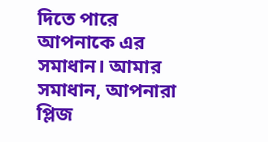দিতে পারে আপনাকে এর সমাধান। আমার সমাধান, আপনারা প্লিজ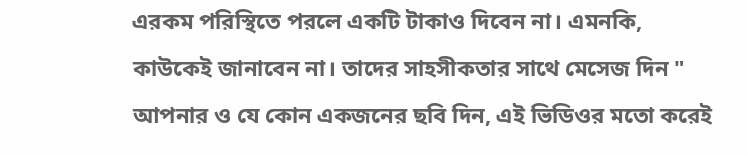এরকম পরিস্থিতে পরলে একটি টাকাও দিবেন না। এমনকি, কাউকেই জানাবেন না। তাদের সাহসীকতার সাথে মেসেজ দিন " আপনার ও যে কোন একজনের ছবি দিন, এই ভিডিওর মতো করেই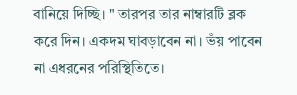বানিয়ে দিচ্ছি। " তারপর তার নাম্বারটি ব্লক করে দিন। একদম ঘাবড়াবেন না। ভঁয় পাবেন না এধরনের পরিস্থিতিতে।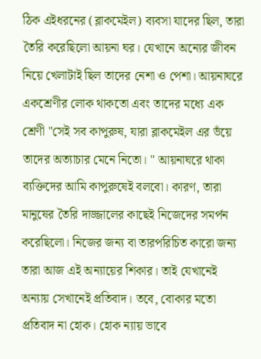ঠিক এইধরনের (ব্লাকমেইল) ব্যবসা যাদের ছিল, তারা তৈরি করেছিলো আয়না ঘর। যেখানে অন্যের জীবন নিয়ে খেলাটাই ছিল তাদের নেশা ও পেশা। আয়নাঘরে একশ্রেণীর লোক থাকতো এবং তাদের মধ্যে এক শ্রেণী "সেই সব কাপুরুষ, যারা ব্লাকমেইল এর ভঁয়ে তাদের অত্যাচার মেনে নিতো। " আয়নাঘরে থাকা ব্যক্তিদের আমি কাপুরুষেই বলবো। কারণ, তারা মানুষের তৈরি দাজ্জালের কাছেই নিজেদের সমর্পন করেছিলো। নিজের জন্য বা তারপরিচিত কারো জন্য তারা আজ এই অন্যায়ের শিকার। তাই যেখানেই অন্যায় সেখানেই প্রতিবাদ। তবে, বোকার মতো প্রতিবাদ না হোক। হোক ন্যায় ভাবে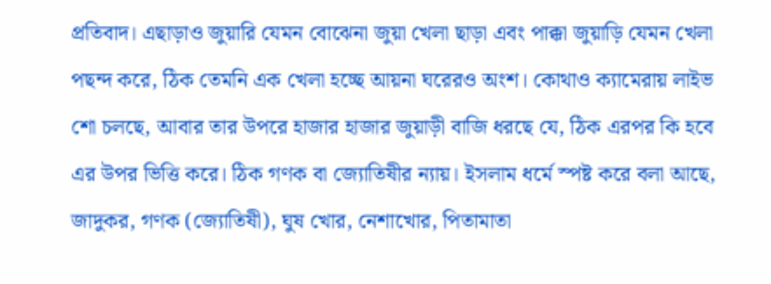প্রতিবাদ। এছাড়াও জুয়ারি যেমন বোঝেনা জুয়া খেলা ছাড়া এবং পাক্কা জুয়াড়ি যেমন খেলা পছন্দ করে, ঠিক তেমনি এক খেলা হচ্ছে আয়না ঘরেরও অংশ। কোথাও ক্যামেরায় লাইভ শো চলছে, আবার তার উপরে হাজার হাজার জুয়াড়ী বাজি ধরছে যে, ঠিক এরপর কি হবে এর উপর ভিত্তি করে। ঠিক গণক বা জ্যোতিষীর ন্যায়। ইসলাম ধর্মে স্পষ্ট করে বলা আছে, জাদুকর, গণক (জ্যোতিষী), ঘুষ খোর, নেশাখোর, পিতামাতা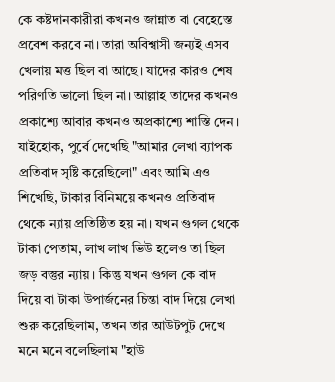কে কষ্টদানকারীরা কখনও জান্নাত বা বেহেস্তে প্রবেশ করবে না। তারা অবিশ্বাসী জন্যই এসব খেলায় মত্ত ছিল বা আছে। যাদের কারও শেষ পরিণতি ভালো ছিল না। আল্লাহ তাদের কখনও প্রকাশ্যে আবার কখনও অপ্রকাশ্যে শাস্তি দেন। যাইহোক, পুর্বে দেখেছি "আমার লেখা ব্যাপক প্রতিবাদ সৃষ্টি করেছিলো" এবং আমি এও শিখেছি, টাকার বিনিময়ে কখনও প্রতিবাদ থেকে ন্যায় প্রতিষ্ঠিত হয় না। যখন গুগল থেকে টাকা পেতাম, লাখ লাখ ভিউ হলেও তা ছিল জড় বস্তুর ন্যায়। কিন্তু যখন গুগল কে বাদ দিয়ে বা টাকা উপার্জনের চিন্তা বাদ দিয়ে লেখা শুরু করেছিলাম, তখন তার আউটপুট দেখে মনে মনে বলেছিলাম "হাউ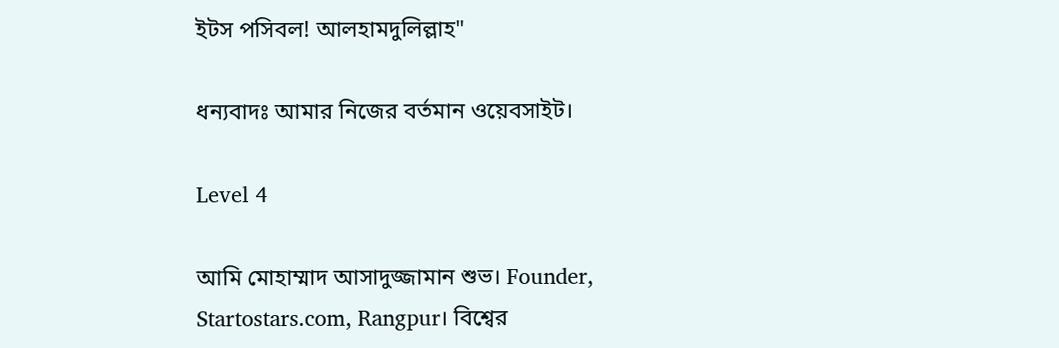ইটস পসিবল! আলহামদুলিল্লাহ"

ধন্যবাদঃ আমার নিজের বর্তমান ওয়েবসাইট।

Level 4

আমি মোহাম্মাদ আসাদুজ্জামান শুভ। Founder, Startostars.com, Rangpur। বিশ্বের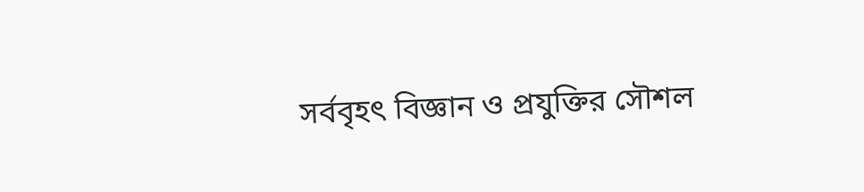সর্ববৃহৎ বিজ্ঞান ও প্রযুক্তির সৌশল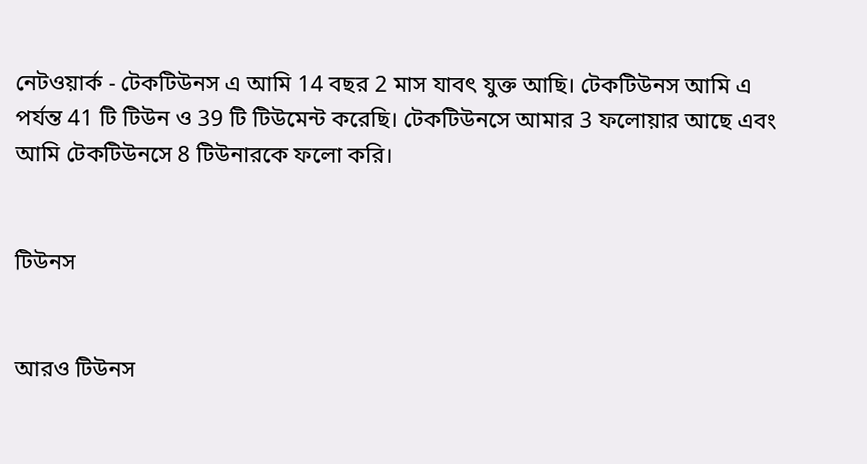নেটওয়ার্ক - টেকটিউনস এ আমি 14 বছর 2 মাস যাবৎ যুক্ত আছি। টেকটিউনস আমি এ পর্যন্ত 41 টি টিউন ও 39 টি টিউমেন্ট করেছি। টেকটিউনসে আমার 3 ফলোয়ার আছে এবং আমি টেকটিউনসে 8 টিউনারকে ফলো করি।


টিউনস


আরও টিউনস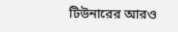টিউনারের আরও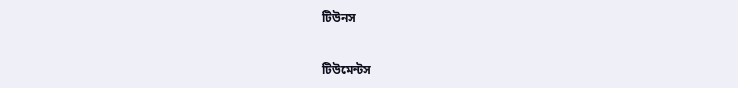টিউনস


টিউমেন্টস